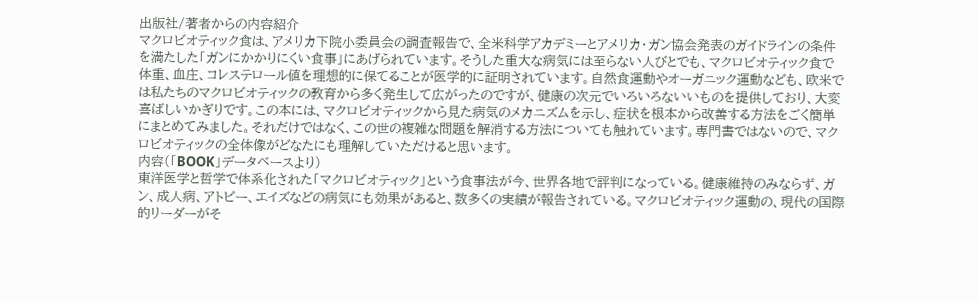出版社/著者からの内容紹介
マクロビオティック食は、アメリカ下院小委員会の調査報告で、全米科学アカデミーとアメリカ・ガン協会発表のガイドラインの条件を満たした「ガンにかかりにくい食事」にあげられています。そうした重大な病気には至らない人びとでも、マクロビオティック食で体重、血庄、コレステロール値を理想的に保てることが医学的に証明されています。自然食運動やオーガニック運動なども、欧米では私たちのマクロビオティックの教育から多く発生して広がったのですが、健康の次元でいろいろないいものを提供しており、大変喜ばしいかぎりです。この本には、マクロビオティックから見た病気のメカニズムを示し、症状を根本から改善する方法をごく簡単にまとめてみました。それだけではなく、この世の複雑な問題を解消する方法についても触れています。専門書ではないので、マクロビオティックの全体像がどなたにも理解していただけると思います。
内容(「BOOK」データベースより)
東洋医学と哲学で体系化された「マクロビオティック」という食事法が今、世界各地で評判になっている。健康維持のみならず、ガン、成人病、アトピー、エイズなどの病気にも効果があると、数多くの実績が報告されている。マクロビオティック運動の、現代の国際的リーダーがそ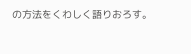の方法をくわしく語りおろす。